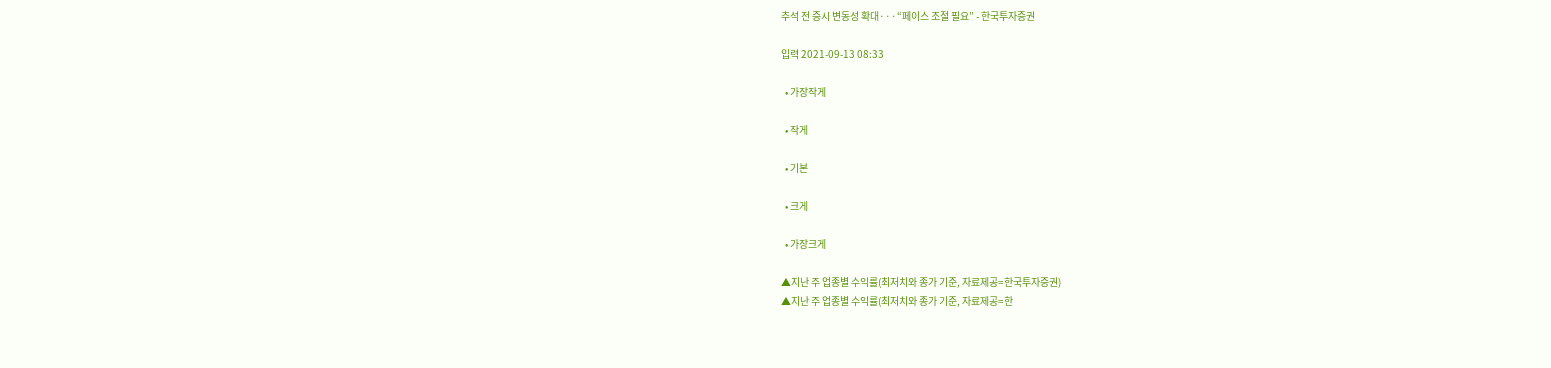추석 전 증시 변동성 확대···“페이스 조절 필요” - 한국투자증권

입력 2021-09-13 08:33

  • 가장작게

  • 작게

  • 기본

  • 크게

  • 가장크게

▲지난 주 업종별 수익률(최저치와 종가 기준, 자료제공=한국투자증권)
▲지난 주 업종별 수익률(최저치와 종가 기준, 자료제공=한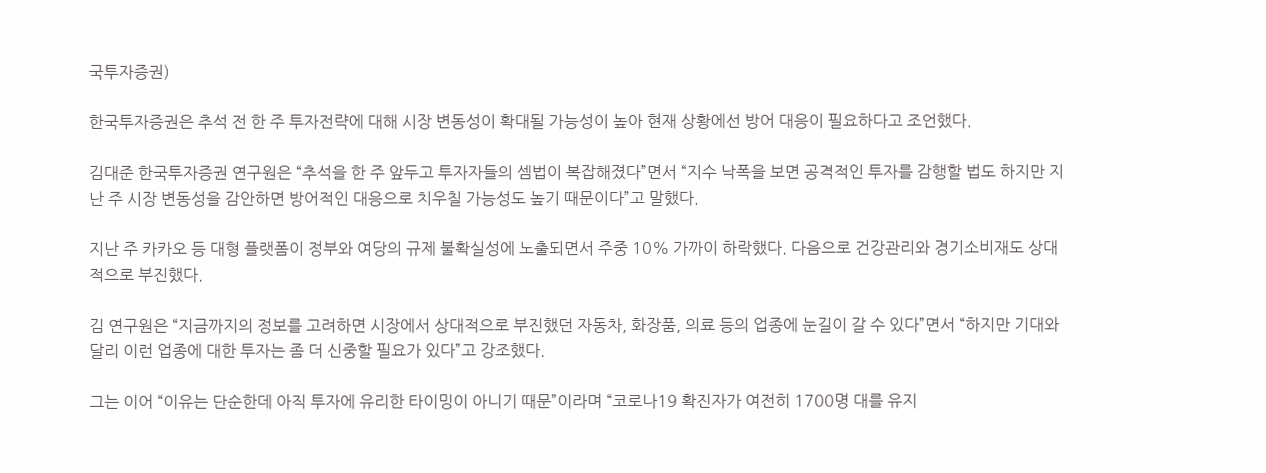국투자증권)

한국투자증권은 추석 전 한 주 투자전략에 대해 시장 변동성이 확대될 가능성이 높아 현재 상황에선 방어 대응이 필요하다고 조언했다.

김대준 한국투자증권 연구원은 “추석을 한 주 앞두고 투자자들의 셈법이 복잡해졌다”면서 “지수 낙폭을 보면 공격적인 투자를 감행할 법도 하지만 지난 주 시장 변동성을 감안하면 방어적인 대응으로 치우칠 가능성도 높기 때문이다”고 말했다.

지난 주 카카오 등 대형 플랫폼이 정부와 여당의 규제 불확실성에 노출되면서 주중 10% 가까이 하락했다. 다음으로 건강관리와 경기소비재도 상대적으로 부진했다.

김 연구원은 “지금까지의 정보를 고려하면 시장에서 상대적으로 부진했던 자동차, 화장품, 의료 등의 업종에 눈길이 갈 수 있다”면서 “하지만 기대와 달리 이런 업종에 대한 투자는 좀 더 신중할 필요가 있다”고 강조했다.

그는 이어 “이유는 단순한데 아직 투자에 유리한 타이밍이 아니기 때문”이라며 “코로나19 확진자가 여전히 1700명 대를 유지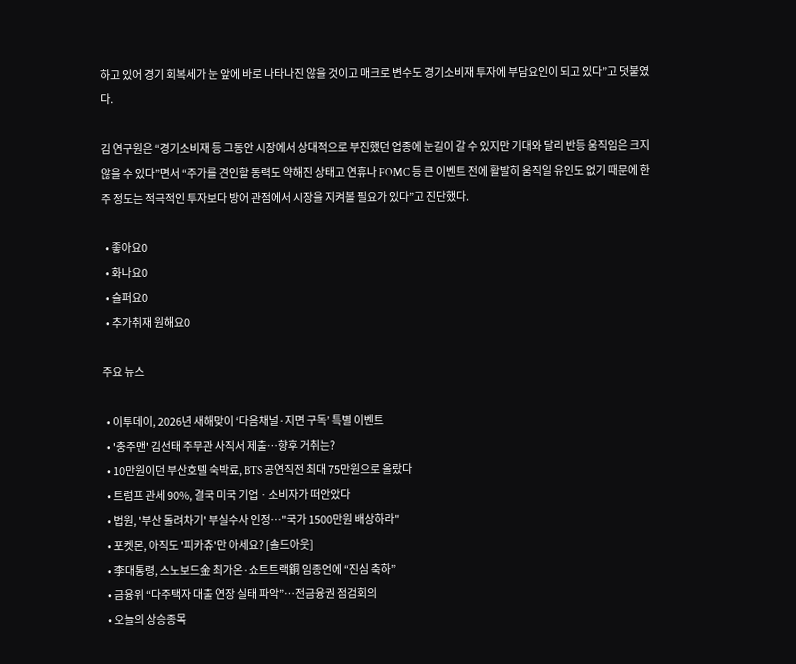하고 있어 경기 회복세가 눈 앞에 바로 나타나진 않을 것이고 매크로 변수도 경기소비재 투자에 부담요인이 되고 있다”고 덧붙였다.

김 연구원은 “경기소비재 등 그동안 시장에서 상대적으로 부진했던 업종에 눈길이 갈 수 있지만 기대와 달리 반등 움직임은 크지 않을 수 있다”면서 “주가를 견인할 동력도 약해진 상태고 연휴나 FOMC 등 큰 이벤트 전에 활발히 움직일 유인도 없기 때문에 한주 정도는 적극적인 투자보다 방어 관점에서 시장을 지켜볼 필요가 있다”고 진단했다.

  • 좋아요0
  • 화나요0
  • 슬퍼요0
  • 추가취재 원해요0

주요 뉴스

  • 이투데이, 2026년 새해맞이 ‘다음채널·지면 구독’ 특별 이벤트
  • '충주맨' 김선태 주무관 사직서 제출…향후 거취는?
  • 10만원이던 부산호텔 숙박료, BTS 공연직전 최대 75만원으로 올랐다
  • 트럼프 관세 90%, 결국 미국 기업ㆍ소비자가 떠안았다
  • 법원, '부산 돌려차기' 부실수사 인정…"국가 1500만원 배상하라"
  • 포켓몬, 아직도 '피카츄'만 아세요? [솔드아웃]
  • 李대통령, 스노보드金 최가온·쇼트트랙銅 임종언에 “진심 축하”
  • 금융위 “다주택자 대출 연장 실태 파악”⋯전금융권 점검회의
  • 오늘의 상승종목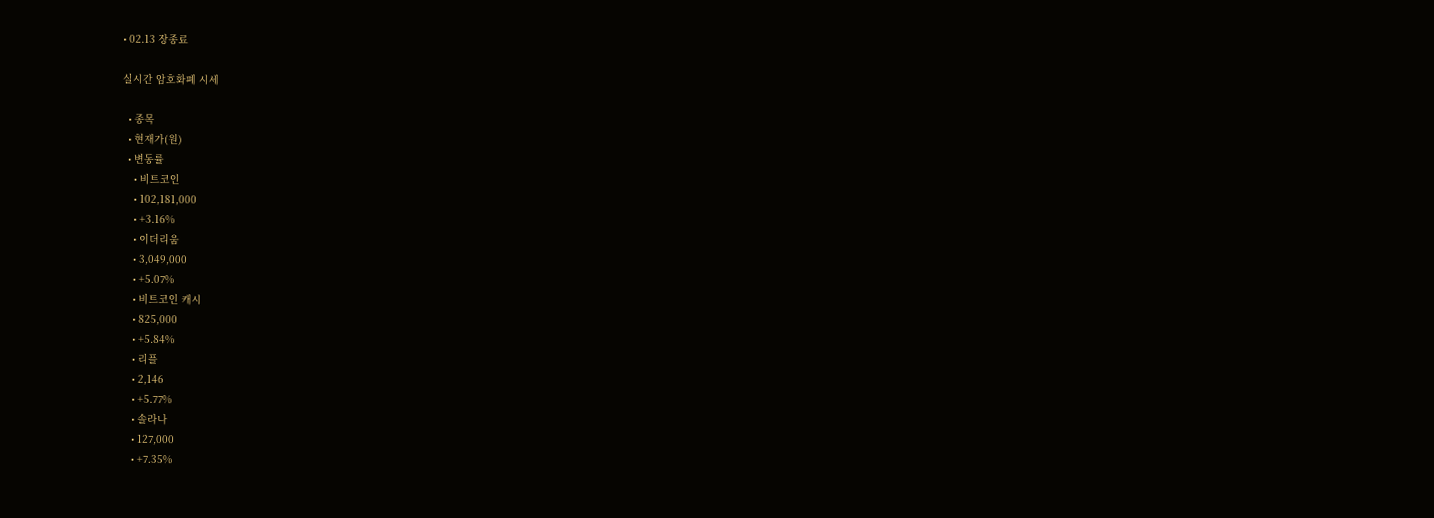• 02.13 장종료

실시간 암호화폐 시세

  • 종목
  • 현재가(원)
  • 변동률
    • 비트코인
    • 102,181,000
    • +3.16%
    • 이더리움
    • 3,049,000
    • +5.07%
    • 비트코인 캐시
    • 825,000
    • +5.84%
    • 리플
    • 2,146
    • +5.77%
    • 솔라나
    • 127,000
    • +7.35%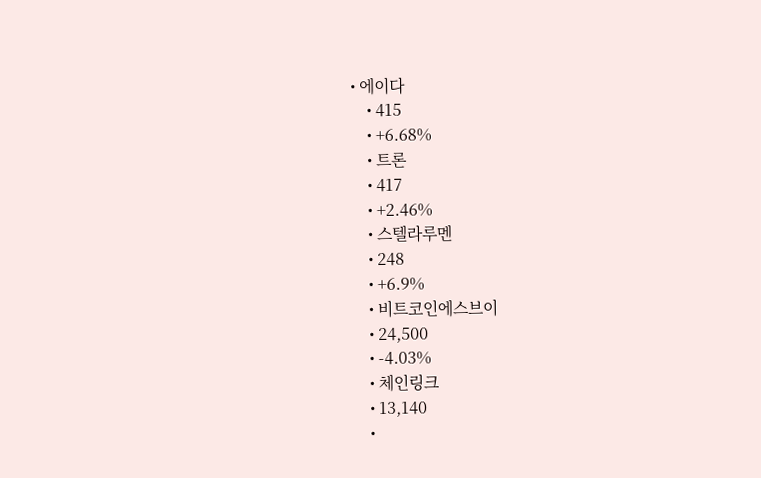• 에이다
    • 415
    • +6.68%
    • 트론
    • 417
    • +2.46%
    • 스텔라루멘
    • 248
    • +6.9%
    • 비트코인에스브이
    • 24,500
    • -4.03%
    • 체인링크
    • 13,140
    •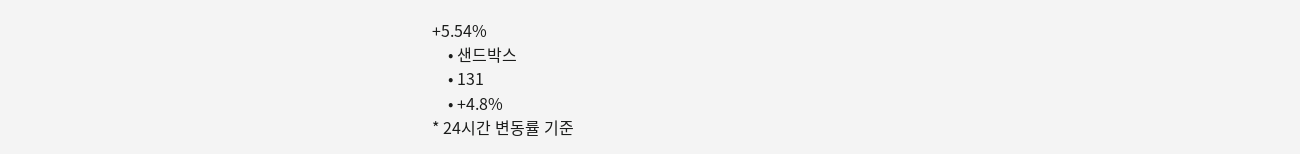+5.54%
    • 샌드박스
    • 131
    • +4.8%
* 24시간 변동률 기준